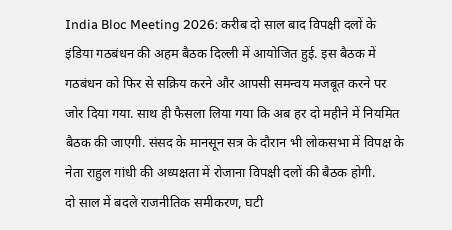India Bloc Meeting 2026: करीब दो साल बाद विपक्षी दलों के इंडिया गठबंधन की अहम बैठक दिल्ली में आयोजित हुई. इस बैठक में गठबंधन को फिर से सक्रिय करने और आपसी समन्वय मजबूत करने पर जोर दिया गया. साथ ही फैसला लिया गया कि अब हर दो महीने में नियमित बैठक की जाएगी. संसद के मानसून सत्र के दौरान भी लोकसभा में विपक्ष के नेता राहुल गांधी की अध्यक्षता में रोजाना विपक्षी दलों की बैठक होगी.
दो साल में बदले राजनीतिक समीकरण, घटी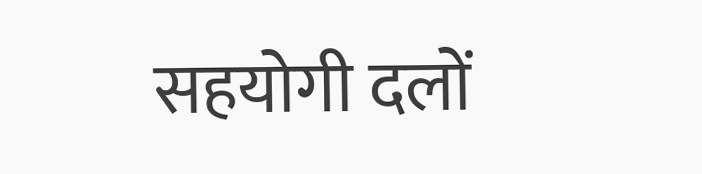सहयोगी दलों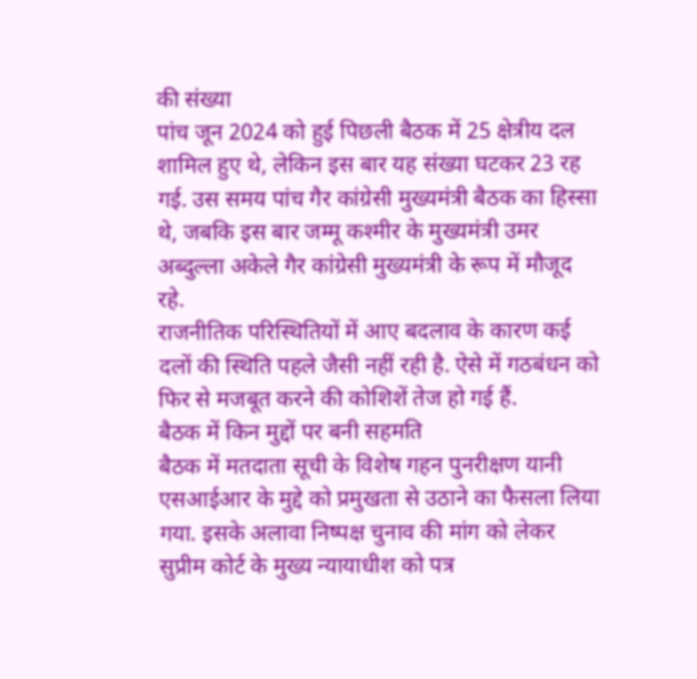की संख्या
पांच जून 2024 को हुई पिछली बैठक में 25 क्षेत्रीय दल शामिल हुए थे, लेकिन इस बार यह संख्या घटकर 23 रह गई. उस समय पांच गैर कांग्रेसी मुख्यमंत्री बैठक का हिस्सा थे, जबकि इस बार जम्मू कश्मीर के मुख्यमंत्री उमर अब्दुल्ला अकेले गैर कांग्रेसी मुख्यमंत्री के रूप में मौजूद रहे.
राजनीतिक परिस्थितियों में आए बदलाव के कारण कई दलों की स्थिति पहले जैसी नहीं रही है. ऐसे में गठबंधन को फिर से मजबूत करने की कोशिशें तेज हो गई हैं.
बैठक में किन मुद्दों पर बनी सहमति
बैठक में मतदाता सूची के विशेष गहन पुनरीक्षण यानी एसआईआर के मुद्दे को प्रमुखता से उठाने का फैसला लिया गया. इसके अलावा निष्पक्ष चुनाव की मांग को लेकर सुप्रीम कोर्ट के मुख्य न्यायाधीश को पत्र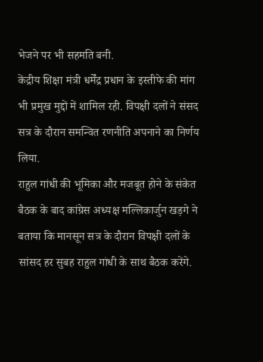भेजने पर भी सहमति बनी.
केंद्रीय शिक्षा मंत्री धर्मेंद्र प्रधान के इस्तीफे की मांग भी प्रमुख मुद्दों में शामिल रही. विपक्षी दलों ने संसद सत्र के दौरान समन्वित रणनीति अपनाने का निर्णय लिया.
राहुल गांधी की भूमिका और मजबूत होने के संकेत
बैठक के बाद कांग्रेस अध्यक्ष मल्लिकार्जुन खड़गे ने बताया कि मानसून सत्र के दौरान विपक्षी दलों के सांसद हर सुबह राहुल गांधी के साथ बैठक करेंगे.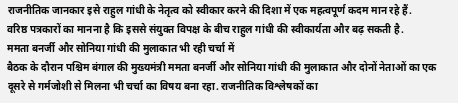राजनीतिक जानकार इसे राहुल गांधी के नेतृत्व को स्वीकार करने की दिशा में एक महत्वपूर्ण कदम मान रहे हैं.
वरिष्ठ पत्रकारों का मानना है कि इससे संयुक्त विपक्ष के बीच राहुल गांधी की स्वीकार्यता और बढ़ सकती है.
ममता बनर्जी और सोनिया गांधी की मुलाकात भी रही चर्चा में
बैठक के दौरान पश्चिम बंगाल की मुख्यमंत्री ममता बनर्जी और सोनिया गांधी की मुलाकात और दोनों नेताओं का एक दूसरे से गर्मजोशी से मिलना भी चर्चा का विषय बना रहा. राजनीतिक विश्लेषकों का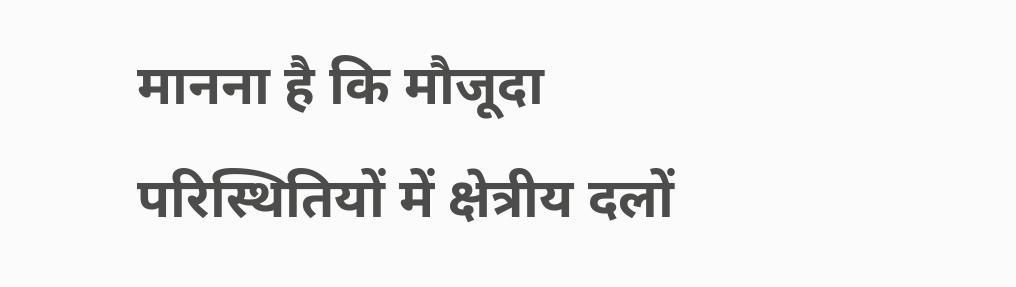मानना है कि मौजूदा परिस्थितियों में क्षेत्रीय दलों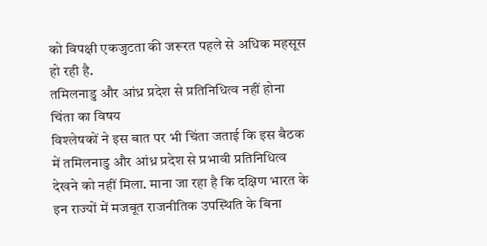को विपक्षी एकजुटता की जरूरत पहले से अधिक महसूस हो रही है.
तमिलनाडु और आंध्र प्रदेश से प्रतिनिधित्व नहीं होना चिंता का विषय
विश्लेषकों ने इस बात पर भी चिंता जताई कि इस बैठक में तमिलनाडु और आंध्र प्रदेश से प्रभावी प्रतिनिधित्व देखने को नहीं मिला. माना जा रहा है कि दक्षिण भारत के इन राज्यों में मजबूत राजनीतिक उपस्थिति के बिना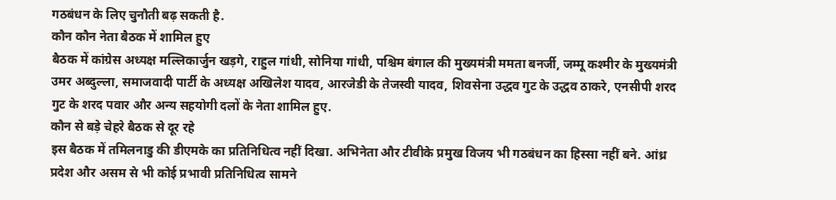गठबंधन के लिए चुनौती बढ़ सकती है.
कौन कौन नेता बैठक में शामिल हुए
बैठक में कांग्रेस अध्यक्ष मल्लिकार्जुन खड़गे, राहुल गांधी, सोनिया गांधी, पश्चिम बंगाल की मुख्यमंत्री ममता बनर्जी, जम्मू कश्मीर के मुख्यमंत्री उमर अब्दुल्ला, समाजवादी पार्टी के अध्यक्ष अखिलेश यादव, आरजेडी के तेजस्वी यादव, शिवसेना उद्धव गुट के उद्धव ठाकरे, एनसीपी शरद गुट के शरद पवार और अन्य सहयोगी दलों के नेता शामिल हुए.
कौन से बड़े चेहरे बैठक से दूर रहे
इस बैठक में तमिलनाडु की डीएमके का प्रतिनिधित्व नहीं दिखा. अभिनेता और टीवीके प्रमुख विजय भी गठबंधन का हिस्सा नहीं बने. आंध्र प्रदेश और असम से भी कोई प्रभावी प्रतिनिधित्व सामने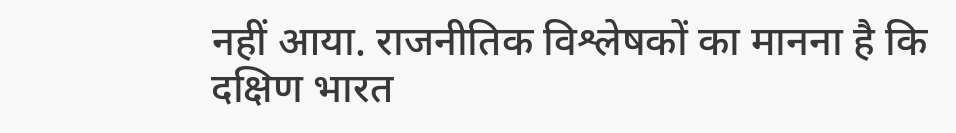नहीं आया. राजनीतिक विश्लेषकों का मानना है कि दक्षिण भारत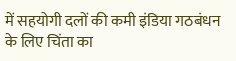में सहयोगी दलों की कमी इंडिया गठबंधन के लिए चिंता का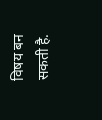विषय बन सकती है.